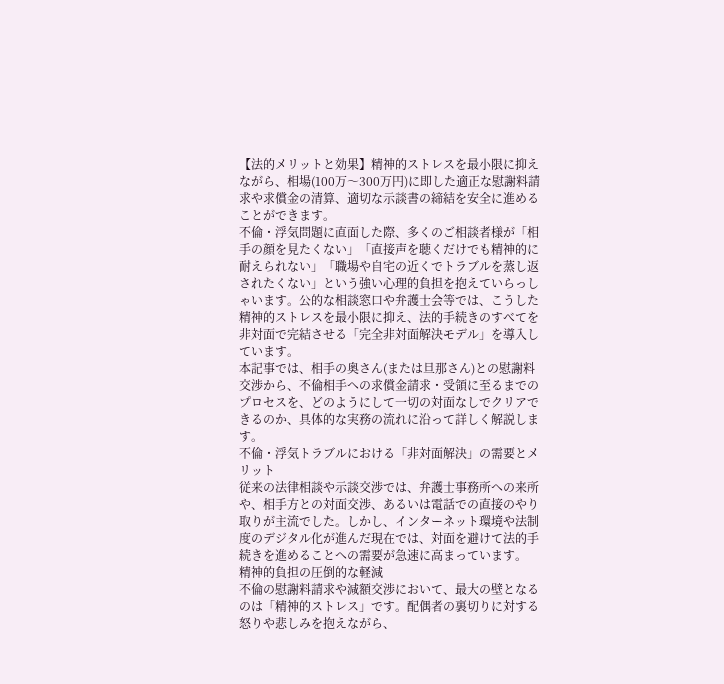【法的メリットと効果】精神的ストレスを最小限に抑えながら、相場(100万〜300万円)に即した適正な慰謝料請求や求償金の清算、適切な示談書の締結を安全に進めることができます。
不倫・浮気問題に直面した際、多くのご相談者様が「相手の顔を見たくない」「直接声を聴くだけでも精神的に耐えられない」「職場や自宅の近くでトラブルを蒸し返されたくない」という強い心理的負担を抱えていらっしゃいます。公的な相談窓口や弁護士会等では、こうした精神的ストレスを最小限に抑え、法的手続きのすべてを非対面で完結させる「完全非対面解決モデル」を導入しています。
本記事では、相手の奥さん(または旦那さん)との慰謝料交渉から、不倫相手への求償金請求・受領に至るまでのプロセスを、どのようにして一切の対面なしでクリアできるのか、具体的な実務の流れに沿って詳しく解説します。
不倫・浮気トラブルにおける「非対面解決」の需要とメリット
従来の法律相談や示談交渉では、弁護士事務所への来所や、相手方との対面交渉、あるいは電話での直接のやり取りが主流でした。しかし、インターネット環境や法制度のデジタル化が進んだ現在では、対面を避けて法的手続きを進めることへの需要が急速に高まっています。
精神的負担の圧倒的な軽減
不倫の慰謝料請求や減額交渉において、最大の壁となるのは「精神的ストレス」です。配偶者の裏切りに対する怒りや悲しみを抱えながら、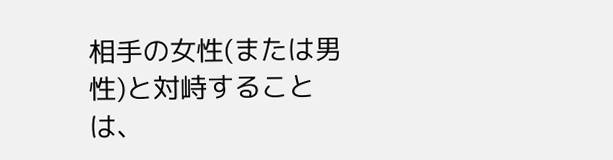相手の女性(または男性)と対峙することは、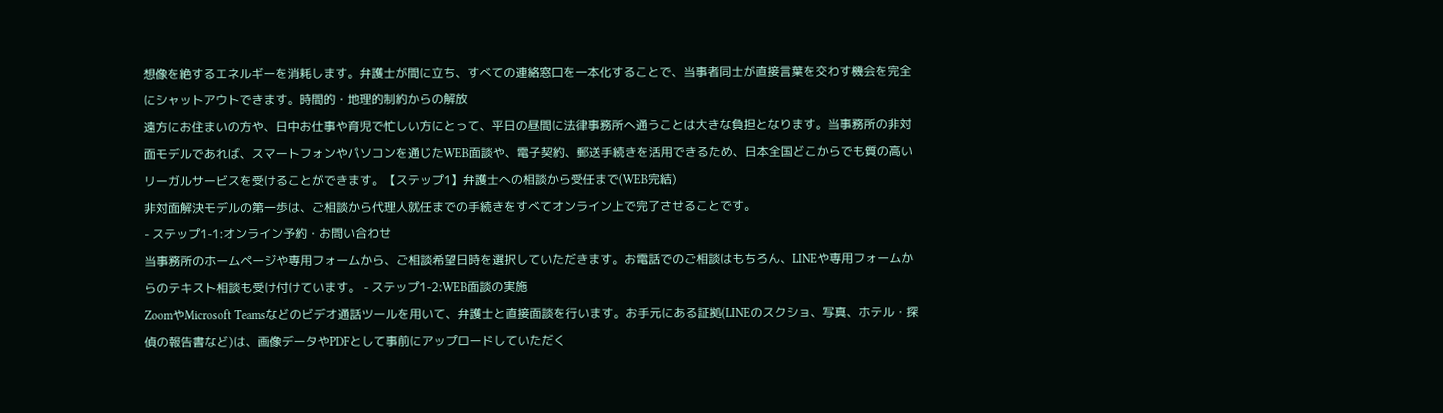想像を絶するエネルギーを消耗します。弁護士が間に立ち、すべての連絡窓口を一本化することで、当事者同士が直接言葉を交わす機会を完全にシャットアウトできます。時間的・地理的制約からの解放
遠方にお住まいの方や、日中お仕事や育児で忙しい方にとって、平日の昼間に法律事務所へ通うことは大きな負担となります。当事務所の非対面モデルであれば、スマートフォンやパソコンを通じたWEB面談や、電子契約、郵送手続きを活用できるため、日本全国どこからでも質の高いリーガルサービスを受けることができます。【ステップ1】弁護士への相談から受任まで(WEB完結)
非対面解決モデルの第一歩は、ご相談から代理人就任までの手続きをすべてオンライン上で完了させることです。
- ステップ1-1:オンライン予約・お問い合わせ
当事務所のホームページや専用フォームから、ご相談希望日時を選択していただきます。お電話でのご相談はもちろん、LINEや専用フォームからのテキスト相談も受け付けています。 - ステップ1-2:WEB面談の実施
ZoomやMicrosoft Teamsなどのビデオ通話ツールを用いて、弁護士と直接面談を行います。お手元にある証拠(LINEのスクショ、写真、ホテル・探偵の報告書など)は、画像データやPDFとして事前にアップロードしていただく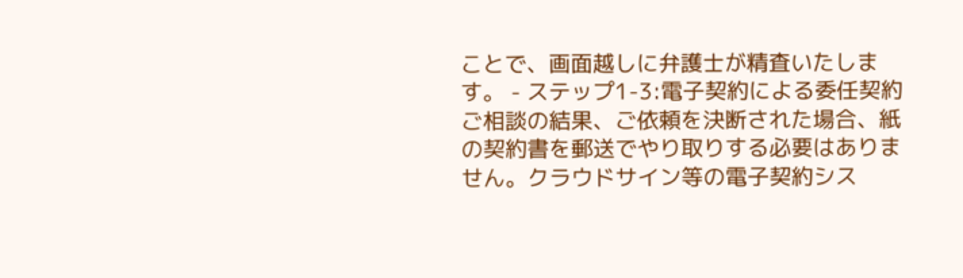ことで、画面越しに弁護士が精査いたします。 - ステップ1-3:電子契約による委任契約
ご相談の結果、ご依頼を決断された場合、紙の契約書を郵送でやり取りする必要はありません。クラウドサイン等の電子契約シス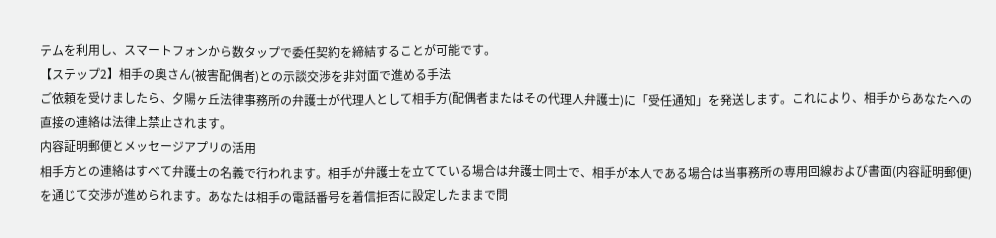テムを利用し、スマートフォンから数タップで委任契約を締結することが可能です。
【ステップ2】相手の奥さん(被害配偶者)との示談交渉を非対面で進める手法
ご依頼を受けましたら、夕陽ヶ丘法律事務所の弁護士が代理人として相手方(配偶者またはその代理人弁護士)に「受任通知」を発送します。これにより、相手からあなたへの直接の連絡は法律上禁止されます。
内容証明郵便とメッセージアプリの活用
相手方との連絡はすべて弁護士の名義で行われます。相手が弁護士を立てている場合は弁護士同士で、相手が本人である場合は当事務所の専用回線および書面(内容証明郵便)を通じて交渉が進められます。あなたは相手の電話番号を着信拒否に設定したままで問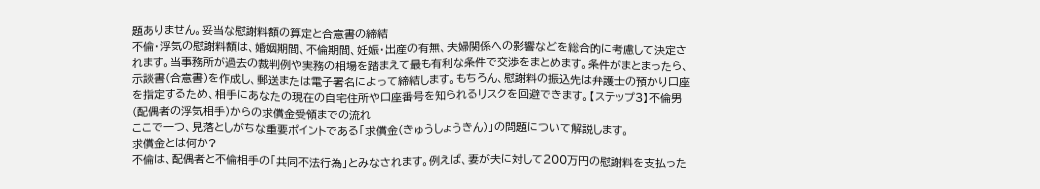題ありません。妥当な慰謝料額の算定と合意書の締結
不倫・浮気の慰謝料額は、婚姻期間、不倫期間、妊娠・出産の有無、夫婦関係への影響などを総合的に考慮して決定されます。当事務所が過去の裁判例や実務の相場を踏まえて最も有利な条件で交渉をまとめます。条件がまとまったら、示談書(合意書)を作成し、郵送または電子署名によって締結します。もちろん、慰謝料の振込先は弁護士の預かり口座を指定するため、相手にあなたの現在の自宅住所や口座番号を知られるリスクを回避できます。【ステップ3】不倫男(配偶者の浮気相手)からの求償金受領までの流れ
ここで一つ、見落としがちな重要ポイントである「求償金(きゅうしょうきん)」の問題について解説します。
求償金とは何か?
不倫は、配偶者と不倫相手の「共同不法行為」とみなされます。例えば、妻が夫に対して200万円の慰謝料を支払った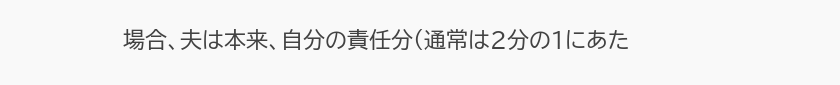場合、夫は本来、自分の責任分(通常は2分の1にあた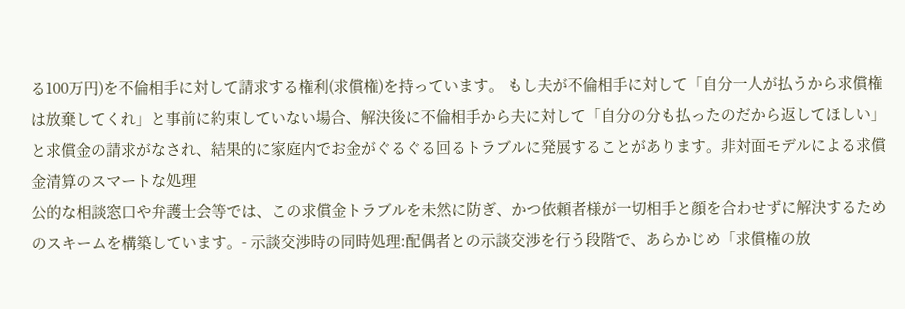る100万円)を不倫相手に対して請求する権利(求償権)を持っています。 もし夫が不倫相手に対して「自分一人が払うから求償権は放棄してくれ」と事前に約束していない場合、解決後に不倫相手から夫に対して「自分の分も払ったのだから返してほしい」と求償金の請求がなされ、結果的に家庭内でお金がぐるぐる回るトラブルに発展することがあります。非対面モデルによる求償金清算のスマートな処理
公的な相談窓口や弁護士会等では、この求償金トラブルを未然に防ぎ、かつ依頼者様が一切相手と顔を合わせずに解決するためのスキームを構築しています。- 示談交渉時の同時処理:配偶者との示談交渉を行う段階で、あらかじめ「求償権の放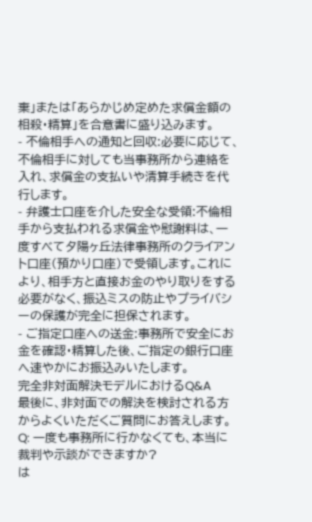棄」または「あらかじめ定めた求償金額の相殺・精算」を合意書に盛り込みます。
- 不倫相手への通知と回収:必要に応じて、不倫相手に対しても当事務所から連絡を入れ、求償金の支払いや清算手続きを代行します。
- 弁護士口座を介した安全な受領:不倫相手から支払われる求償金や慰謝料は、一度すべて夕陽ヶ丘法律事務所のクライアント口座(預かり口座)で受領します。これにより、相手方と直接お金のやり取りをする必要がなく、振込ミスの防止やプライバシーの保護が完全に担保されます。
- ご指定口座への送金:事務所で安全にお金を確認・精算した後、ご指定の銀行口座へ速やかにお振込みいたします。
完全非対面解決モデルにおけるQ&A
最後に、非対面での解決を検討される方からよくいただくご質問にお答えします。
Q: 一度も事務所に行かなくても、本当に裁判や示談ができますか?
は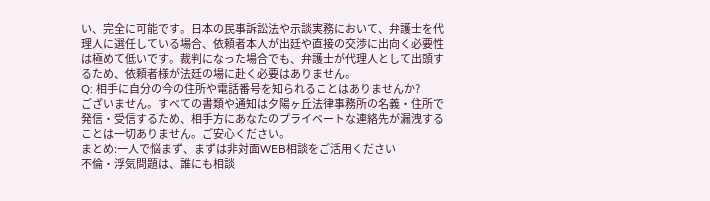い、完全に可能です。日本の民事訴訟法や示談実務において、弁護士を代理人に選任している場合、依頼者本人が出廷や直接の交渉に出向く必要性は極めて低いです。裁判になった場合でも、弁護士が代理人として出頭するため、依頼者様が法廷の場に赴く必要はありません。
Q: 相手に自分の今の住所や電話番号を知られることはありませんか?
ございません。すべての書類や通知は夕陽ヶ丘法律事務所の名義・住所で発信・受信するため、相手方にあなたのプライベートな連絡先が漏洩することは一切ありません。ご安心ください。
まとめ:一人で悩まず、まずは非対面WEB相談をご活用ください
不倫・浮気問題は、誰にも相談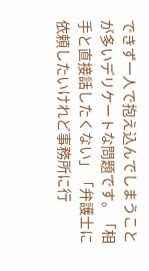できず一人で抱え込んでしまうことが多いデリケートな問題です。「相手と直接話したくない」「弁護士に依頼したいけれど事務所に行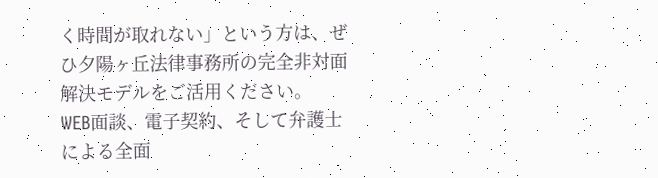く時間が取れない」という方は、ぜひ夕陽ヶ丘法律事務所の完全非対面解決モデルをご活用ください。
WEB面談、電子契約、そして弁護士による全面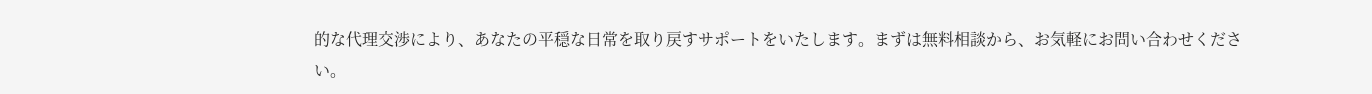的な代理交渉により、あなたの平穏な日常を取り戻すサポートをいたします。まずは無料相談から、お気軽にお問い合わせください。